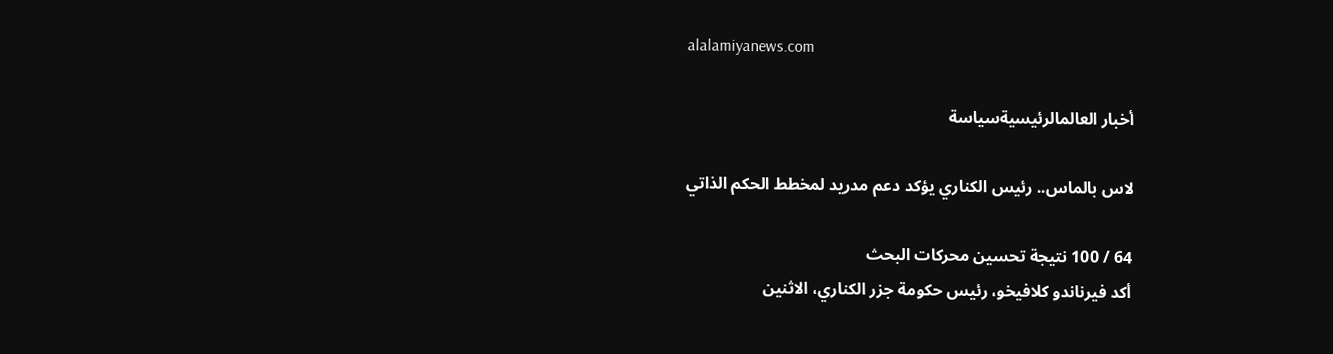alalamiyanews.com

أخبار العالمالرئيسيةسياسة

لاس بالماس.. رئيس الكناري يؤكد دعم مدريد لمخطط الحكم الذاتي

64 / 100 نتيجة تحسين محركات البحث
أكد فيرناندو كلافيخو، رئيس حكومة جزر الكناري، الاثنين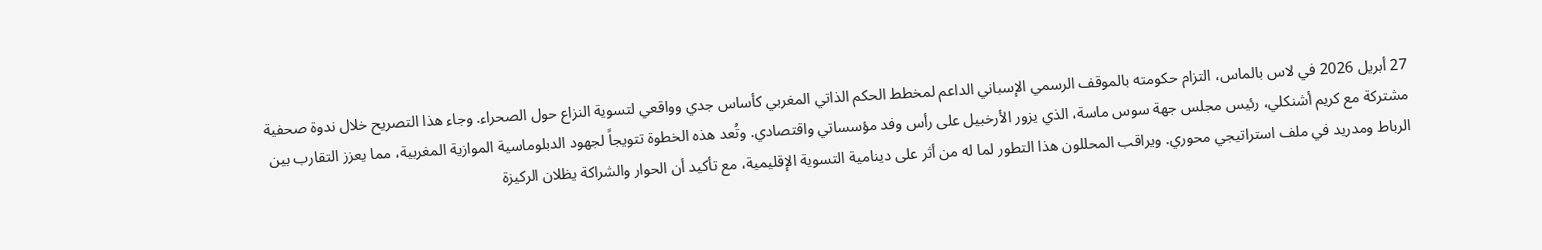27 أبريل 2026 في لاس بالماس، التزام حكومته بالموقف الرسمي الإسباني الداعم لمخطط الحكم الذاتي المغربي كأساس جدي وواقعي لتسوية النزاع حول الصحراء. وجاء هذا التصريح خلال ندوة صحفية مشتركة مع كريم أشنكلي، رئيس مجلس جهة سوس ماسة، الذي يزور الأرخبيل على رأس وفد مؤسساتي واقتصادي. وتُعد هذه الخطوة تتويجاً لجهود الدبلوماسية الموازية المغربية، مما يعزز التقارب بين الرباط ومدريد في ملف استراتيجي محوري. ويراقب المحللون هذا التطور لما له من أثر على دينامية التسوية الإقليمية، مع تأكيد أن الحوار والشراكة يظلان الركيزة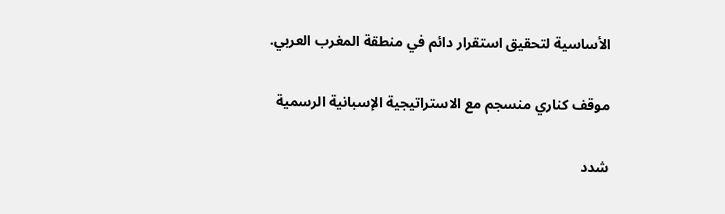الأساسية لتحقيق استقرار دائم في منطقة المغرب العربي.

موقف كناري منسجم مع الاستراتيجية الإسبانية الرسمية

شدد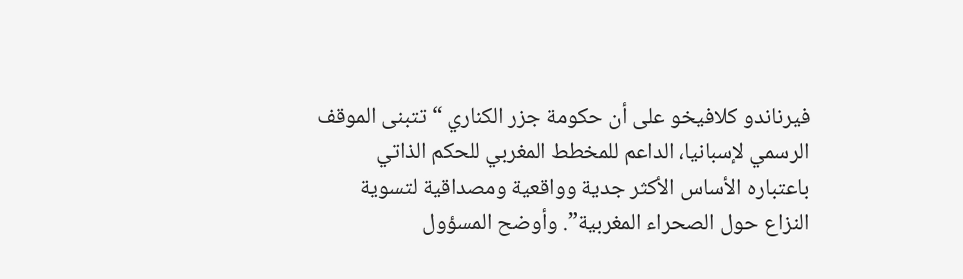فيرناندو كلافيخو على أن حكومة جزر الكناري “تتبنى الموقف الرسمي لإسبانيا، الداعم للمخطط المغربي للحكم الذاتي باعتباره الأساس الأكثر جدية وواقعية ومصداقية لتسوية النزاع حول الصحراء المغربية”. وأوضح المسؤول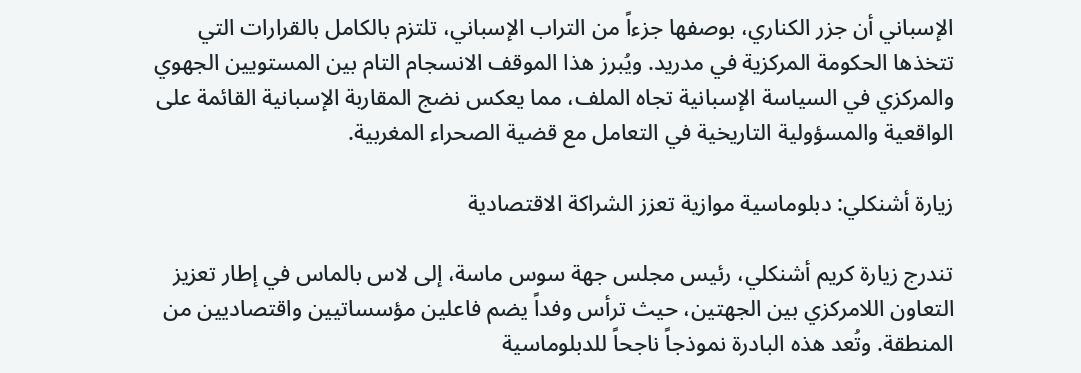الإسباني أن جزر الكناري، بوصفها جزءاً من التراب الإسباني، تلتزم بالكامل بالقرارات التي تتخذها الحكومة المركزية في مدريد. ويُبرز هذا الموقف الانسجام التام بين المستويين الجهوي والمركزي في السياسة الإسبانية تجاه الملف، مما يعكس نضج المقاربة الإسبانية القائمة على الواقعية والمسؤولية التاريخية في التعامل مع قضية الصحراء المغربية.

زيارة أشنكلي: دبلوماسية موازية تعزز الشراكة الاقتصادية

تندرج زيارة كريم أشنكلي، رئيس مجلس جهة سوس ماسة، إلى لاس بالماس في إطار تعزيز التعاون اللامركزي بين الجهتين، حيث ترأس وفداً يضم فاعلين مؤسساتيين واقتصاديين من المنطقة. وتُعد هذه البادرة نموذجاً ناجحاً للدبلوماسية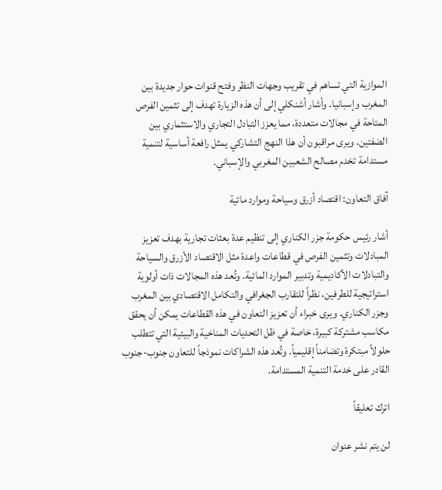الموازية التي تساهم في تقريب وجهات النظر وفتح قنوات حوار جديدة بين المغرب وإسبانيا. وأشار أشنكلي إلى أن هذه الزيارة تهدف إلى تثمين الفرص المتاحة في مجالات متعددة، مما يعزز التبادل التجاري والاستثماري بين الضفتين. ويرى مراقبون أن هذا النهج التشاركي يمثل رافعة أساسية لتنمية مستدامة تخدم مصالح الشعبين المغربي والإسباني.

آفاق التعاون: اقتصاد أزرق وسياحة وموارد مائية

أشار رئيس حكومة جزر الكناري إلى تنظيم عدة بعثات تجارية بهدف تعزيز المبادلات وتثمين الفرص في قطاعات واعدة مثل الاقتصاد الأزرق والسياحة والتبادلات الأكاديمية وتدبير الموارد المائية. وتُعد هذه المجالات ذات أولوية استراتيجية للطرفين، نظراً للتقارب الجغرافي والتكامل الاقتصادي بين المغرب وجزر الكناري. ويرى خبراء أن تعزيز التعاون في هذه القطاعات يمكن أن يحقق مكاسب مشتركة كبيرة، خاصة في ظل التحديات المناخية والبيئية التي تتطلب حلولاً مبتكرة وتضامناً إقليمياً. وتُعد هذه الشراكات نموذجاً للتعاون جنوب-جنوب القادر على خدمة التنمية المستدامة.

اترك تعليقاً

لن يتم نشر عنوان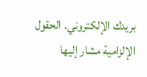بريدك الإلكتروني. الحقول الإلزامية مشار إليها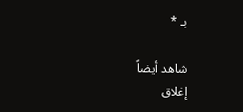بـ *

شاهد أيضاً
إغلاق